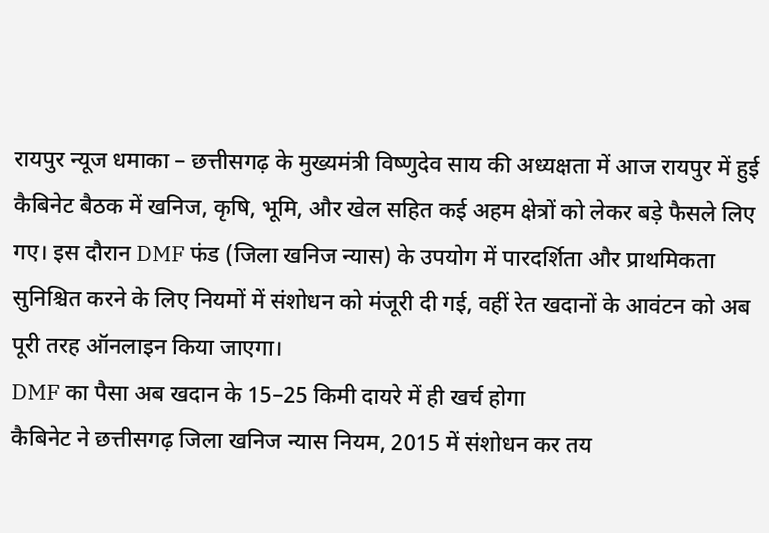रायपुर न्यूज धमाका – छत्तीसगढ़ के मुख्यमंत्री विष्णुदेव साय की अध्यक्षता में आज रायपुर में हुई कैबिनेट बैठक में खनिज, कृषि, भूमि, और खेल सहित कई अहम क्षेत्रों को लेकर बड़े फैसले लिए गए। इस दौरान DMF फंड (जिला खनिज न्यास) के उपयोग में पारदर्शिता और प्राथमिकता सुनिश्चित करने के लिए नियमों में संशोधन को मंजूरी दी गई, वहीं रेत खदानों के आवंटन को अब पूरी तरह ऑनलाइन किया जाएगा।
DMF का पैसा अब खदान के 15–25 किमी दायरे में ही खर्च होगा
कैबिनेट ने छत्तीसगढ़ जिला खनिज न्यास नियम, 2015 में संशोधन कर तय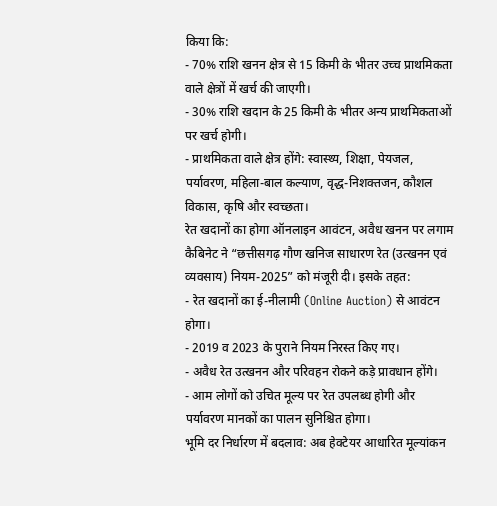किया कि:
- 70% राशि खनन क्षेत्र से 15 किमी के भीतर उच्च प्राथमिकता वाले क्षेत्रों में खर्च की जाएगी।
- 30% राशि खदान के 25 किमी के भीतर अन्य प्राथमिकताओं पर खर्च होगी।
- प्राथमिकता वाले क्षेत्र होंगे: स्वास्थ्य, शिक्षा, पेयजल, पर्यावरण, महिला-बाल कल्याण, वृद्ध-निशक्तजन, कौशल विकास, कृषि और स्वच्छता।
रेत खदानों का होगा ऑनलाइन आवंटन, अवैध खनन पर लगाम
कैबिनेट ने “छत्तीसगढ़ गौण खनिज साधारण रेत (उत्खनन एवं व्यवसाय) नियम-2025” को मंजूरी दी। इसके तहत:
- रेत खदानों का ई-नीलामी (Online Auction) से आवंटन होगा।
- 2019 व 2023 के पुराने नियम निरस्त किए गए।
- अवैध रेत उत्खनन और परिवहन रोकने कड़े प्रावधान होंगे।
- आम लोगों को उचित मूल्य पर रेत उपलब्ध होगी और पर्यावरण मानकों का पालन सुनिश्चित होगा।
भूमि दर निर्धारण में बदलाव: अब हेक्टेयर आधारित मूल्यांकन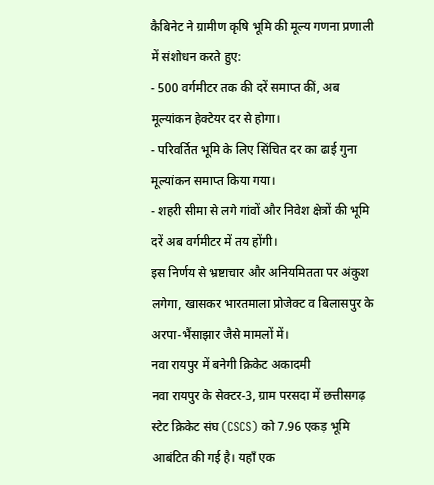कैबिनेट ने ग्रामीण कृषि भूमि की मूल्य गणना प्रणाली में संशोधन करते हुए:
- 500 वर्गमीटर तक की दरें समाप्त कीं, अब मूल्यांकन हेक्टेयर दर से होगा।
- परिवर्तित भूमि के लिए सिंचित दर का ढाई गुना मूल्यांकन समाप्त किया गया।
- शहरी सीमा से लगे गांवों और निवेश क्षेत्रों की भूमि दरें अब वर्गमीटर में तय होंगी।
इस निर्णय से भ्रष्टाचार और अनियमितता पर अंकुश लगेगा, खासकर भारतमाला प्रोजेक्ट व बिलासपुर के अरपा-भैंसाझार जैसे मामलों में।
नवा रायपुर में बनेगी क्रिकेट अकादमी
नवा रायपुर के सेक्टर-3, ग्राम परसदा में छत्तीसगढ़ स्टेट क्रिकेट संघ (CSCS) को 7.96 एकड़ भूमि आबंटित की गई है। यहाँ एक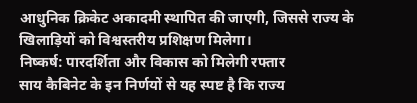आधुनिक क्रिकेट अकादमी स्थापित की जाएगी, जिससे राज्य के खिलाड़ियों को विश्वस्तरीय प्रशिक्षण मिलेगा।
निष्कर्ष: पारदर्शिता और विकास को मिलेगी रफ्तार
साय कैबिनेट के इन निर्णयों से यह स्पष्ट है कि राज्य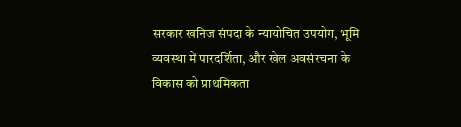सरकार खनिज संपदा के न्यायोचित उपयोग, भूमि व्यवस्था में पारदर्शिता, और खेल अवसंरचना के विकास को प्राथमिकता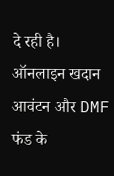दे रही है। ऑनलाइन खदान आवंटन और DMF फंड के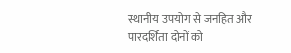स्थानीय उपयोग से जनहित और पारदर्शिता दोनों को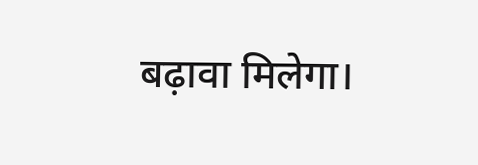बढ़ावा मिलेगा।